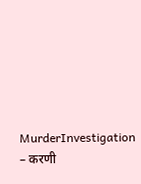MurderInvestigation – करणी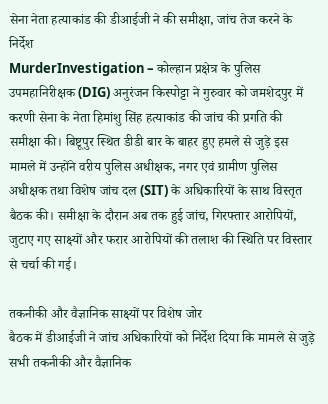सेना नेता हत्याकांड की डीआईजी ने की समीक्षा, जांच तेज करने के निर्देश
MurderInvestigation – कोल्हान प्रक्षेत्र के पुलिस उपमहानिरीक्षक (DIG) अनुरंजन किस्पोट्टा ने गुरुवार को जमशेदपुर में करणी सेना के नेता हिमांशु सिंह हत्याकांड की जांच की प्रगति की समीक्षा की। बिष्टूपुर स्थित डीडी बार के बाहर हुए हमले से जुड़े इस मामले में उन्होंने वरीय पुलिस अधीक्षक, नगर एवं ग्रामीण पुलिस अधीक्षक तथा विशेष जांच दल (SIT) के अधिकारियों के साथ विस्तृत बैठक की। समीक्षा के दौरान अब तक हुई जांच, गिरफ्तार आरोपियों, जुटाए गए साक्ष्यों और फरार आरोपियों की तलाश की स्थिति पर विस्तार से चर्चा की गई।

तकनीकी और वैज्ञानिक साक्ष्यों पर विशेष जोर
बैठक में डीआईजी ने जांच अधिकारियों को निर्देश दिया कि मामले से जुड़े सभी तकनीकी और वैज्ञानिक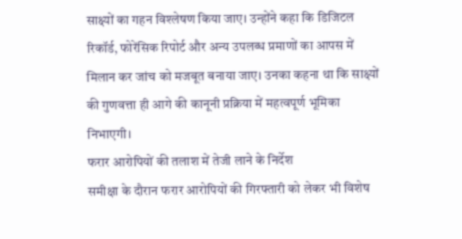साक्ष्यों का गहन विश्लेषण किया जाए। उन्होंने कहा कि डिजिटल रिकॉर्ड, फोरेंसिक रिपोर्ट और अन्य उपलब्ध प्रमाणों का आपस में मिलान कर जांच को मजबूत बनाया जाए। उनका कहना था कि साक्ष्यों की गुणवत्ता ही आगे की कानूनी प्रक्रिया में महत्वपूर्ण भूमिका निभाएगी।
फरार आरोपियों की तलाश में तेजी लाने के निर्देश
समीक्षा के दौरान फरार आरोपियों की गिरफ्तारी को लेकर भी विशेष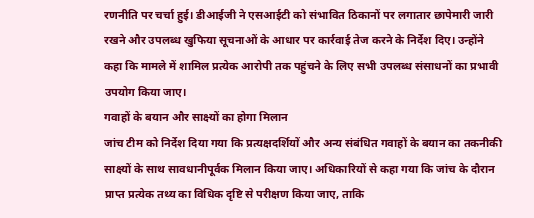रणनीति पर चर्चा हुई। डीआईजी ने एसआईटी को संभावित ठिकानों पर लगातार छापेमारी जारी रखने और उपलब्ध खुफिया सूचनाओं के आधार पर कार्रवाई तेज करने के निर्देश दिए। उन्होंने कहा कि मामले में शामिल प्रत्येक आरोपी तक पहुंचने के लिए सभी उपलब्ध संसाधनों का प्रभावी उपयोग किया जाए।
गवाहों के बयान और साक्ष्यों का होगा मिलान
जांच टीम को निर्देश दिया गया कि प्रत्यक्षदर्शियों और अन्य संबंधित गवाहों के बयान का तकनीकी साक्ष्यों के साथ सावधानीपूर्वक मिलान किया जाए। अधिकारियों से कहा गया कि जांच के दौरान प्राप्त प्रत्येक तथ्य का विधिक दृष्टि से परीक्षण किया जाए, ताकि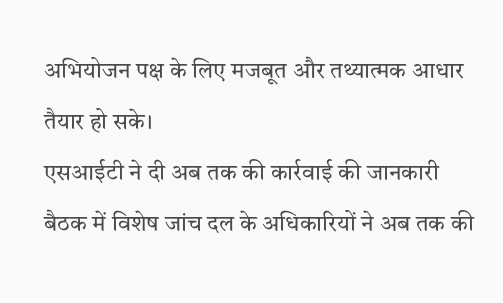अभियोजन पक्ष के लिए मजबूत और तथ्यात्मक आधार तैयार हो सके।
एसआईटी ने दी अब तक की कार्रवाई की जानकारी
बैठक में विशेष जांच दल के अधिकारियों ने अब तक की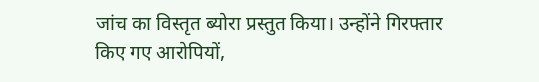जांच का विस्तृत ब्योरा प्रस्तुत किया। उन्होंने गिरफ्तार किए गए आरोपियों,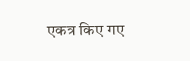एकत्र किए गए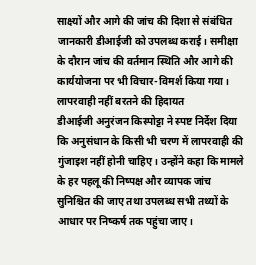साक्ष्यों और आगे की जांच की दिशा से संबंधित जानकारी डीआईजी को उपलब्ध कराई। समीक्षा के दौरान जांच की वर्तमान स्थिति और आगे की कार्ययोजना पर भी विचार-विमर्श किया गया।
लापरवाही नहीं बरतने की हिदायत
डीआईजी अनुरंजन किस्पोट्टा ने स्पष्ट निर्देश दिया कि अनुसंधान के किसी भी चरण में लापरवाही की गुंजाइश नहीं होनी चाहिए। उन्होंने कहा कि मामले के हर पहलू की निष्पक्ष और व्यापक जांच सुनिश्चित की जाए तथा उपलब्ध सभी तथ्यों के आधार पर निष्कर्ष तक पहुंचा जाए।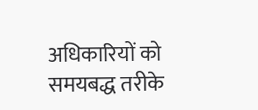अधिकारियों को समयबद्ध तरीके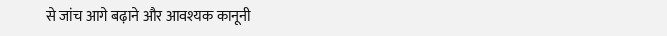से जांच आगे बढ़ाने और आवश्यक कानूनी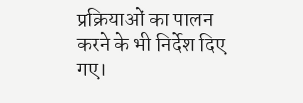प्रक्रियाओं का पालन करने के भी निर्देश दिए गए।